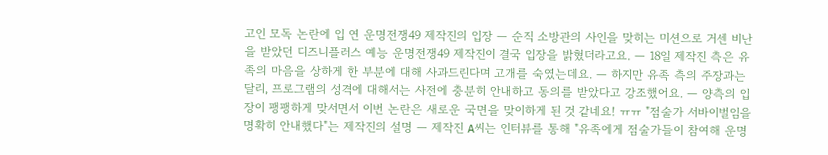고인 모독 논란에 입 연 운명전쟁49 제작진의 입장 — 순직 소방관의 사인을 맞히는 미션으로 거센 비난을 받았던 디즈니플러스 예능 운명전쟁49 제작진이 결국 입장을 밝혔더라고요. — 18일 제작진 측은 유족의 마음을 상하게 한 부분에 대해 사과드린다며 고개를 숙였는데요. — 하지만 유족 측의 주장과는 달리, 프로그램의 성격에 대해서는 사전에 충분히 안내하고 동의를 받았다고 강조했어요. — 양측의 입장이 팽팽하게 맞서면서 이번 논란은 새로운 국면을 맞이하게 된 것 같네요! ㅠㅠ "점술가 서바이벌임을 명확히 안내했다"는 제작진의 설명 — 제작진 A씨는 인터뷰를 통해 "유족에게 점술가들이 참여해 운명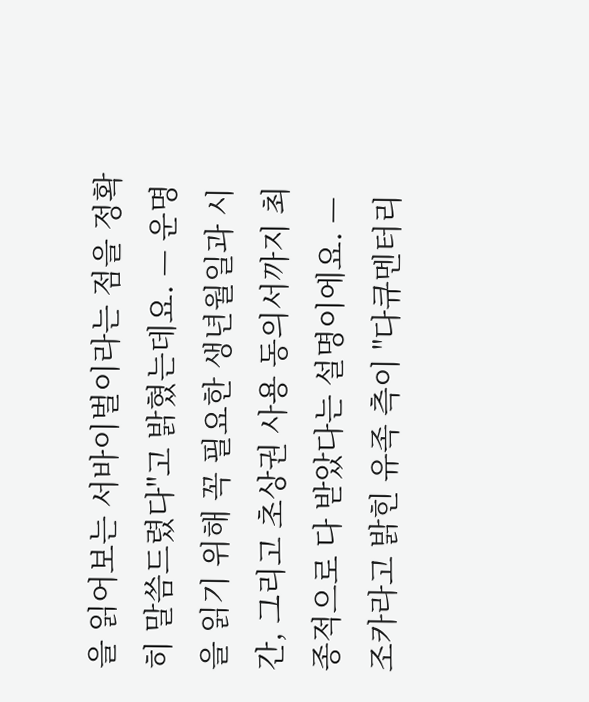을 읽어보는 서바이벌이라는 점을 정확히 말씀드렸다"고 밝혔는데요. — 운명을 읽기 위해 꼭 필요한 생년월일과 시간, 그리고 초상권 사용 동의서까지 최종적으로 다 받았다는 설명이에요. — 조카라고 밝힌 유족 측이 "다큐멘터리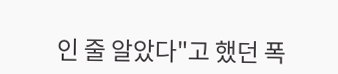인 줄 알았다"고 했던 폭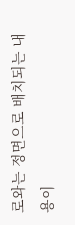로와는 정면으로 배치되는 내용이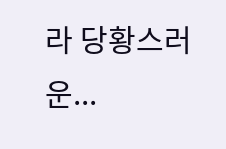라 당황스러운...